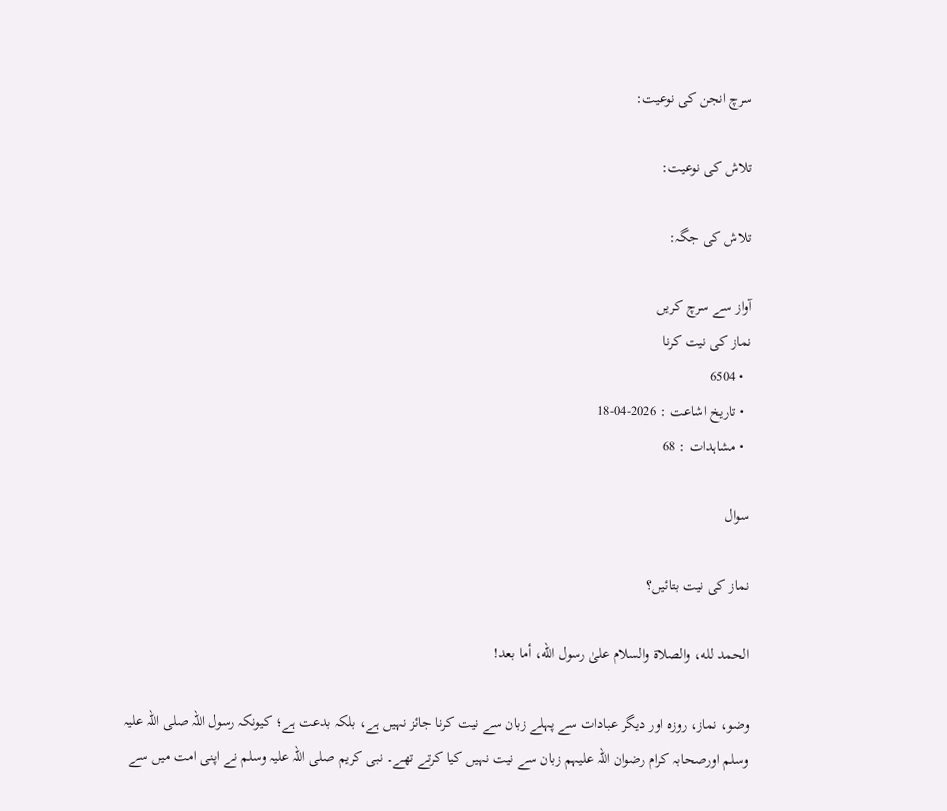سرچ انجن کی نوعیت:

تلاش کی نوعیت:

تلاش کی جگہ:

آواز سے سرچ کریں
نماز کی نیت کرنا
  • 6504
  • تاریخ اشاعت : 2026-04-18
  • مشاہدات : 68

سوال

نماز کی نیت بتائیں؟

الحمد لله، والصلاة والسلام علىٰ رسول الله، أما بعد!

وضو، نماز، روزہ اور ديگر عبادات سے پہلے زبان سے نیت کرنا جائز نہیں ہے، بلکہ بدعت ہے؛ کیونکہ رسول اللہ صلی اللہ علیہ وسلم اورصحابہ کرام رضوان اللہ علیہم زبان سے نیت نہیں کیا کرتے تھے۔ نبى كريم صلى اللہ عليہ وسلم نے اپنى امت ميں سے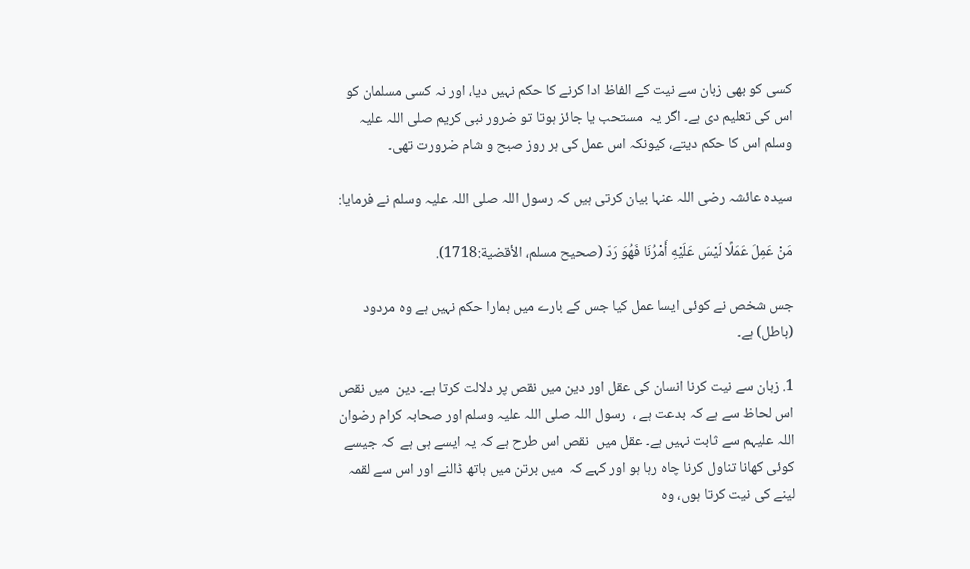كسى كو بھی زبان سے نيت كے الفاظ ادا كرنے كا حكم نہیں ديا، اور نہ كسى مسلمان كو اس كى تعليم دى ہے۔ اگر يہ  مستحب یا جائز ہوتا تو ضرور نبى كريم صلى اللہ عليہ وسلم اس کا حکم دیتے، کیونکہ اس عمل کی ہر روز صبح و شام ضرورت تھى۔

سیدہ عائشہ رضی اللہ عنہا بیان کرتی ہیں کہ رسول اللہ صلی اللہ علیہ وسلم نے فرمایا:

مَنْ عَمِلَ عَمَلًا لَيْسَ عَلَيْهِ أَمْرُنَا فَهُوَ رَدّ (صحيح مسلم، الأقضية:1718).

جس شخص نے کوئی ایسا عمل کیا جس کے بارے میں ہمارا حکم نہیں ہے وہ مردود (باطل) ہے۔

1. زبان سے نيت كرنا انسان کی عقل اور دين میں نقص پر دلالت کرتا ہے۔ دين  میں نقص اس لحاظ سے ہے کہ بدعت ہے ،  رسول اللہ صلی اللہ علیہ وسلم اور صحابہ کرام رضوان اللہ علیہم سے ثابت نہیں ہے۔ عقل میں  نقص اس طرح ہے کہ یہ ایسے ہی ہے  کہ جیسے کوئی کھانا تناول کرنا چاہ رہا ہو اور کہے کہ  ميں برتن ميں ہاتھ ڈالنے اور اس سے لقمہ لينے كى نيت كرتا ہوں، وہ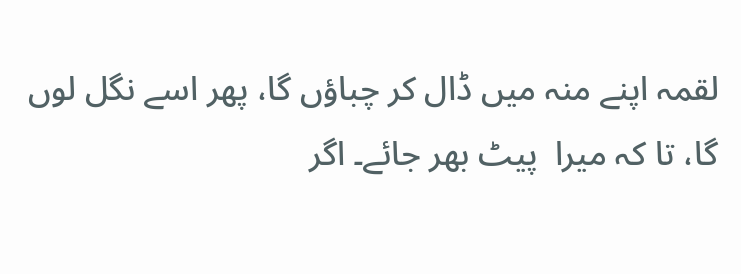لقمہ اپنے منہ ميں ڈال كر چباؤں گا، پھر اسے نگل لوں گا، تا كہ میرا  پيٹ بھر جائے۔ اگر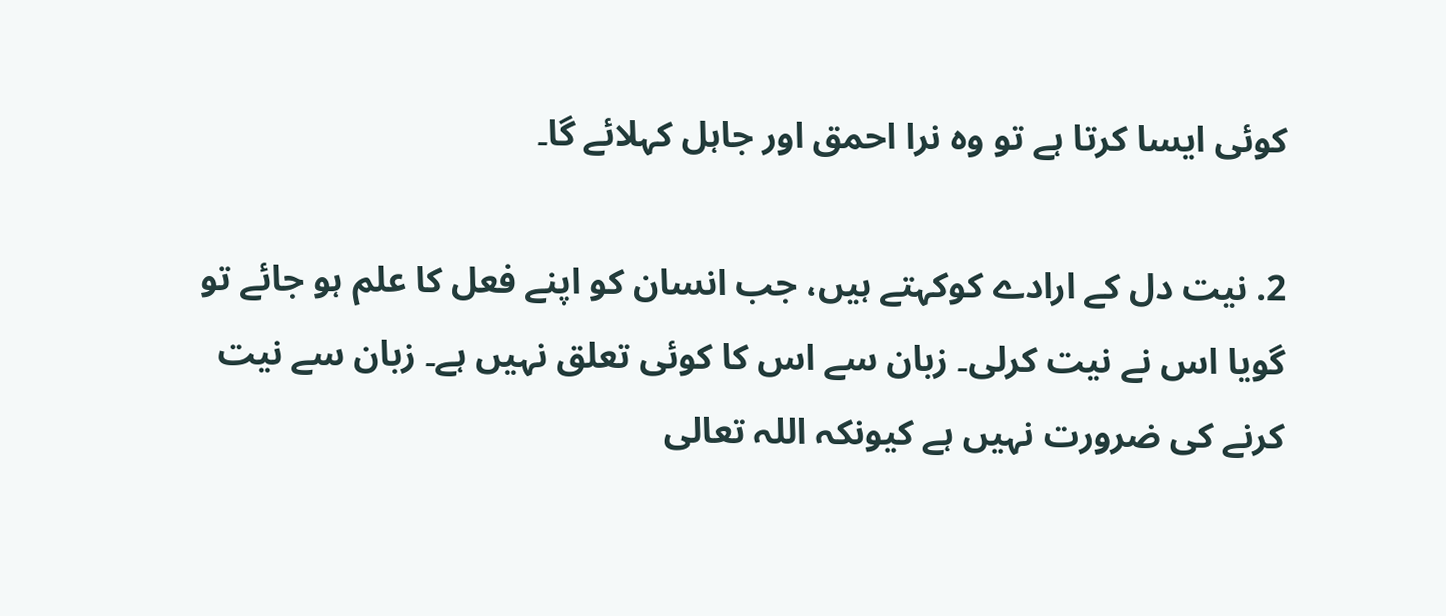كوئى ايسا كرتا ہے تو وہ نرا احمق اور جاہل کہلائے گا۔

2. نیت دل کے ارادے کوکہتے ہیں، جب انسان كو اپنے فعل كا علم ہو جائے تو گویا اس نے نيت كرلى۔ زبان سے اس کا کوئی تعلق نہیں ہے۔ زبان سے نیت کرنے کی ضرورت نہیں ہے کیونکہ اللہ تعالی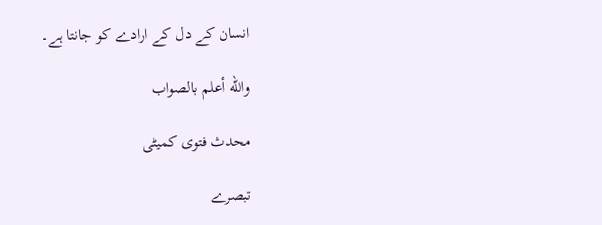انسان کے دل کے ارادے کو جانتا ہے۔

والله أعلم بالصواب

محدث فتوی کمیٹی

تبصرے